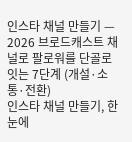인스타 채널 만들기 — 2026 브로드캐스트 채널로 팔로워를 단골로 잇는 7단계 (개설·소통·전환)
인스타 채널 만들기, 한눈에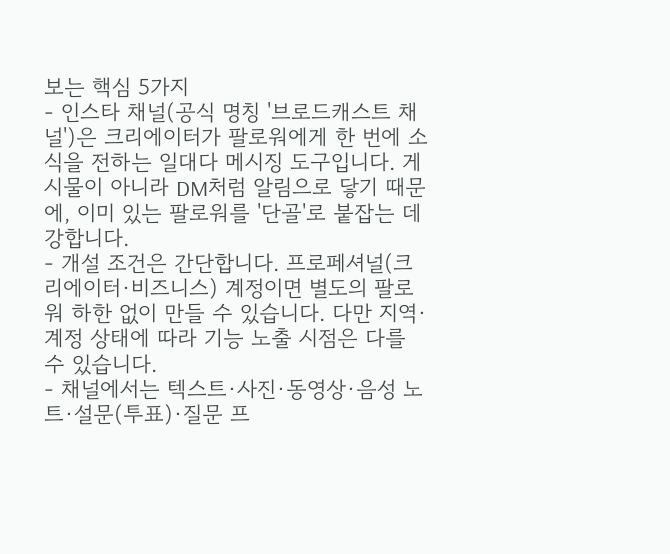보는 핵심 5가지
- 인스타 채널(공식 명칭 '브로드캐스트 채널')은 크리에이터가 팔로워에게 한 번에 소식을 전하는 일대다 메시징 도구입니다. 게시물이 아니라 DM처럼 알림으로 닿기 때문에, 이미 있는 팔로워를 '단골'로 붙잡는 데 강합니다.
- 개설 조건은 간단합니다. 프로페셔널(크리에이터·비즈니스) 계정이면 별도의 팔로워 하한 없이 만들 수 있습니다. 다만 지역·계정 상태에 따라 기능 노출 시점은 다를 수 있습니다.
- 채널에서는 텍스트·사진·동영상·음성 노트·설문(투표)·질문 프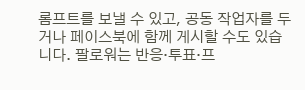롬프트를 보낼 수 있고, 공동 작업자를 두거나 페이스북에 함께 게시할 수도 있습니다. 팔로워는 반응·투표·프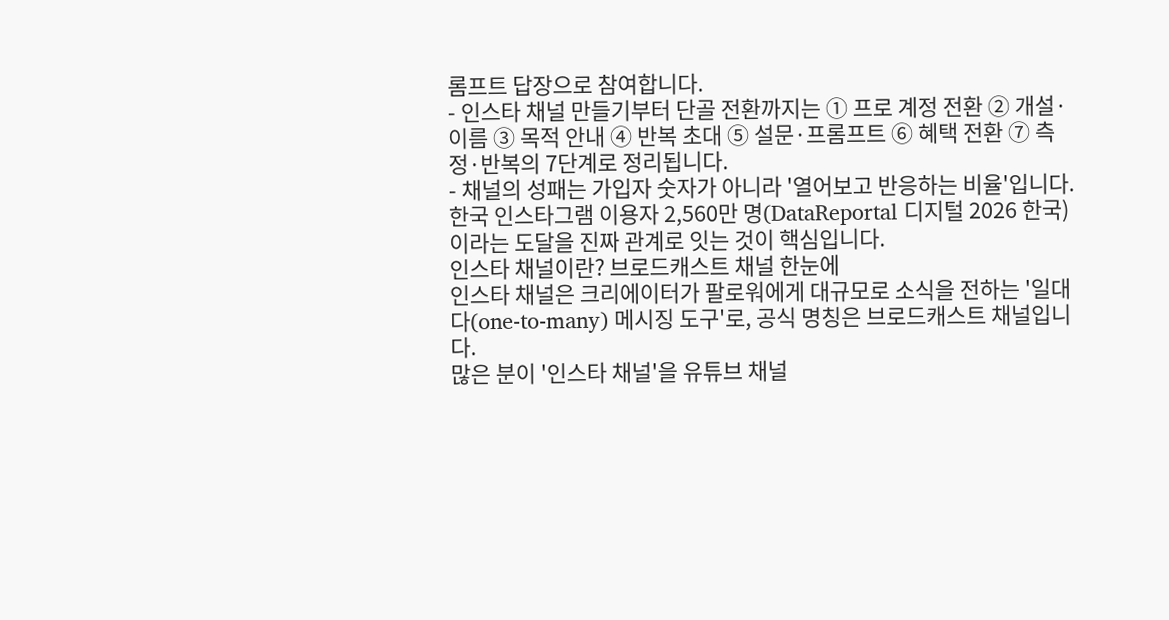롬프트 답장으로 참여합니다.
- 인스타 채널 만들기부터 단골 전환까지는 ① 프로 계정 전환 ② 개설·이름 ③ 목적 안내 ④ 반복 초대 ⑤ 설문·프롬프트 ⑥ 혜택 전환 ⑦ 측정·반복의 7단계로 정리됩니다.
- 채널의 성패는 가입자 숫자가 아니라 '열어보고 반응하는 비율'입니다. 한국 인스타그램 이용자 2,560만 명(DataReportal 디지털 2026 한국)이라는 도달을 진짜 관계로 잇는 것이 핵심입니다.
인스타 채널이란? 브로드캐스트 채널 한눈에
인스타 채널은 크리에이터가 팔로워에게 대규모로 소식을 전하는 '일대다(one-to-many) 메시징 도구'로, 공식 명칭은 브로드캐스트 채널입니다.
많은 분이 '인스타 채널'을 유튜브 채널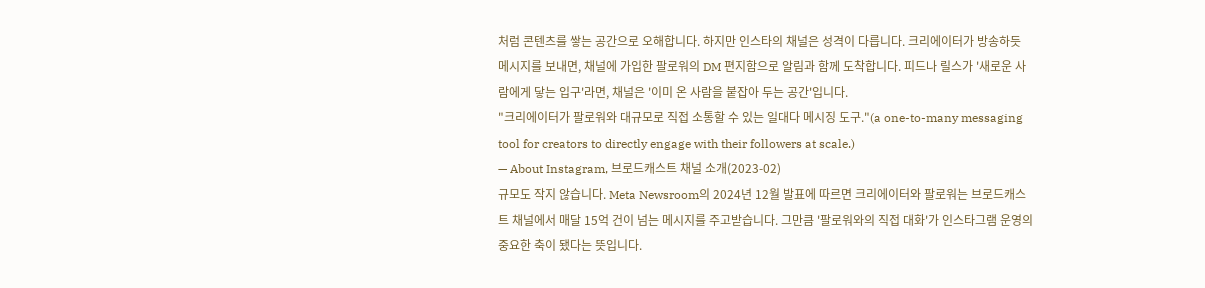처럼 콘텐츠를 쌓는 공간으로 오해합니다. 하지만 인스타의 채널은 성격이 다릅니다. 크리에이터가 방송하듯 메시지를 보내면, 채널에 가입한 팔로워의 DM 편지함으로 알림과 함께 도착합니다. 피드나 릴스가 '새로운 사람에게 닿는 입구'라면, 채널은 '이미 온 사람을 붙잡아 두는 공간'입니다.
"크리에이터가 팔로워와 대규모로 직접 소통할 수 있는 일대다 메시징 도구."(a one-to-many messaging tool for creators to directly engage with their followers at scale.)
— About Instagram, 브로드캐스트 채널 소개(2023-02)
규모도 작지 않습니다. Meta Newsroom의 2024년 12월 발표에 따르면 크리에이터와 팔로워는 브로드캐스트 채널에서 매달 15억 건이 넘는 메시지를 주고받습니다. 그만큼 '팔로워와의 직접 대화'가 인스타그램 운영의 중요한 축이 됐다는 뜻입니다.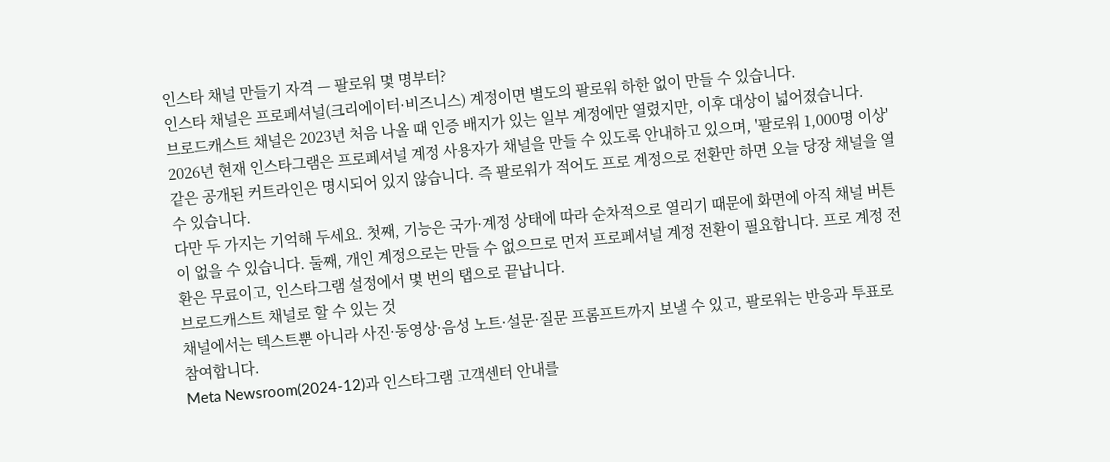인스타 채널 만들기 자격 — 팔로워 몇 명부터?
인스타 채널은 프로페셔널(크리에이터·비즈니스) 계정이면 별도의 팔로워 하한 없이 만들 수 있습니다.
브로드캐스트 채널은 2023년 처음 나올 때 인증 배지가 있는 일부 계정에만 열렸지만, 이후 대상이 넓어졌습니다. 2026년 현재 인스타그램은 프로페셔널 계정 사용자가 채널을 만들 수 있도록 안내하고 있으며, '팔로워 1,000명 이상' 같은 공개된 커트라인은 명시되어 있지 않습니다. 즉 팔로워가 적어도 프로 계정으로 전환만 하면 오늘 당장 채널을 열 수 있습니다.
다만 두 가지는 기억해 두세요. 첫째, 기능은 국가·계정 상태에 따라 순차적으로 열리기 때문에 화면에 아직 채널 버튼이 없을 수 있습니다. 둘째, 개인 계정으로는 만들 수 없으므로 먼저 프로페셔널 계정 전환이 필요합니다. 프로 계정 전환은 무료이고, 인스타그램 설정에서 몇 번의 탭으로 끝납니다.
브로드캐스트 채널로 할 수 있는 것
채널에서는 텍스트뿐 아니라 사진·동영상·음성 노트·설문·질문 프롬프트까지 보낼 수 있고, 팔로워는 반응과 투표로 참여합니다.
Meta Newsroom(2024-12)과 인스타그램 고객센터 안내를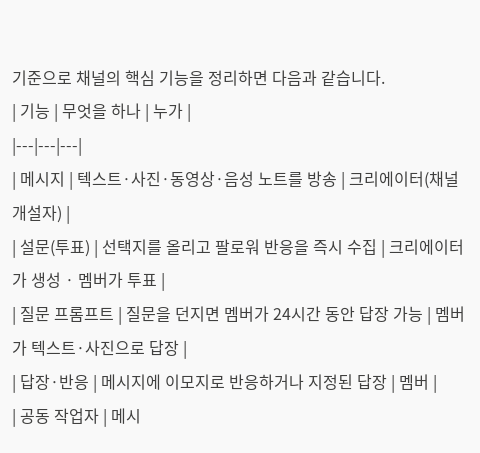기준으로 채널의 핵심 기능을 정리하면 다음과 같습니다.
| 기능 | 무엇을 하나 | 누가 |
|---|---|---|
| 메시지 | 텍스트·사진·동영상·음성 노트를 방송 | 크리에이터(채널 개설자) |
| 설문(투표) | 선택지를 올리고 팔로워 반응을 즉시 수집 | 크리에이터가 생성 · 멤버가 투표 |
| 질문 프롬프트 | 질문을 던지면 멤버가 24시간 동안 답장 가능 | 멤버가 텍스트·사진으로 답장 |
| 답장·반응 | 메시지에 이모지로 반응하거나 지정된 답장 | 멤버 |
| 공동 작업자 | 메시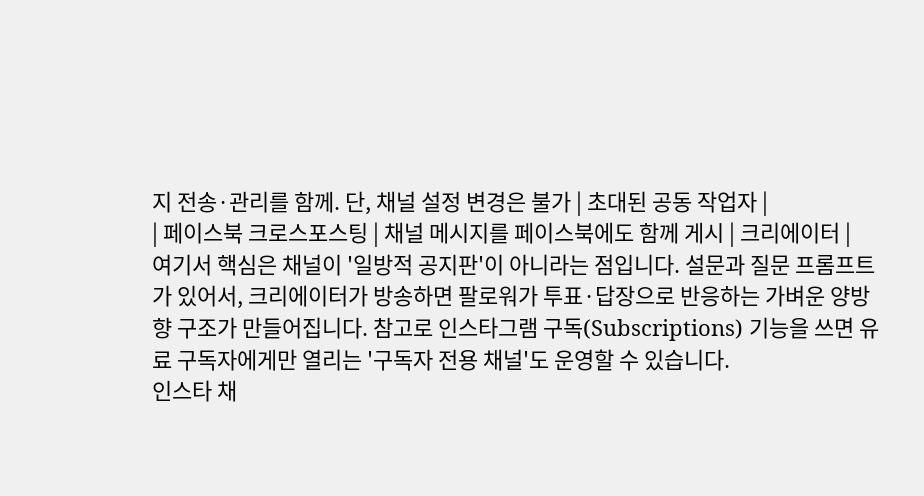지 전송·관리를 함께. 단, 채널 설정 변경은 불가 | 초대된 공동 작업자 |
| 페이스북 크로스포스팅 | 채널 메시지를 페이스북에도 함께 게시 | 크리에이터 |
여기서 핵심은 채널이 '일방적 공지판'이 아니라는 점입니다. 설문과 질문 프롬프트가 있어서, 크리에이터가 방송하면 팔로워가 투표·답장으로 반응하는 가벼운 양방향 구조가 만들어집니다. 참고로 인스타그램 구독(Subscriptions) 기능을 쓰면 유료 구독자에게만 열리는 '구독자 전용 채널'도 운영할 수 있습니다.
인스타 채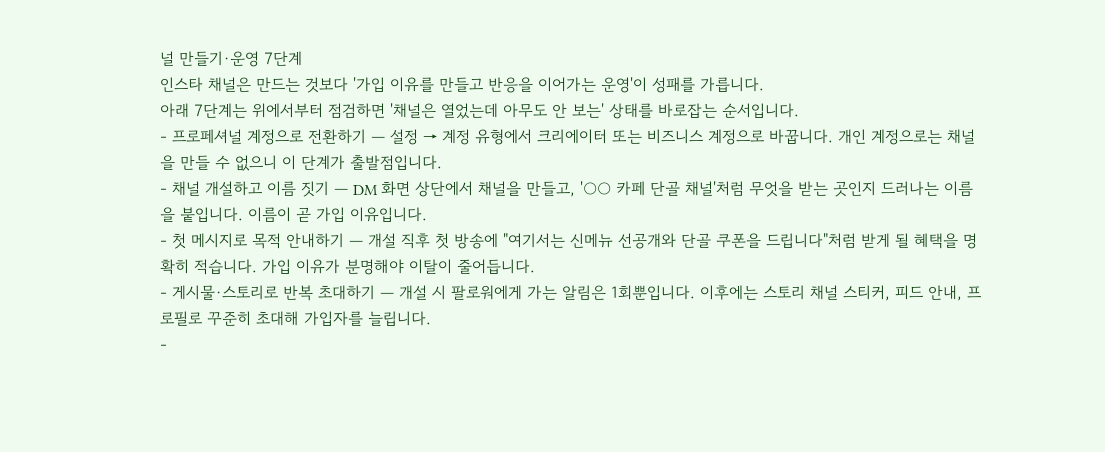널 만들기·운영 7단계
인스타 채널은 만드는 것보다 '가입 이유를 만들고 반응을 이어가는 운영'이 성패를 가릅니다.
아래 7단계는 위에서부터 점검하면 '채널은 열었는데 아무도 안 보는' 상태를 바로잡는 순서입니다.
- 프로페셔널 계정으로 전환하기 — 설정 → 계정 유형에서 크리에이터 또는 비즈니스 계정으로 바꿉니다. 개인 계정으로는 채널을 만들 수 없으니 이 단계가 출발점입니다.
- 채널 개설하고 이름 짓기 — DM 화면 상단에서 채널을 만들고, '○○ 카페 단골 채널'처럼 무엇을 받는 곳인지 드러나는 이름을 붙입니다. 이름이 곧 가입 이유입니다.
- 첫 메시지로 목적 안내하기 — 개설 직후 첫 방송에 "여기서는 신메뉴 선공개와 단골 쿠폰을 드립니다"처럼 받게 될 혜택을 명확히 적습니다. 가입 이유가 분명해야 이탈이 줄어듭니다.
- 게시물·스토리로 반복 초대하기 — 개설 시 팔로워에게 가는 알림은 1회뿐입니다. 이후에는 스토리 채널 스티커, 피드 안내, 프로필로 꾸준히 초대해 가입자를 늘립니다.
-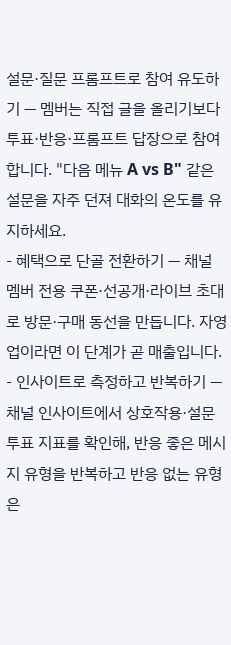설문·질문 프롬프트로 참여 유도하기 — 멤버는 직접 글을 올리기보다 투표·반응·프롬프트 답장으로 참여합니다. "다음 메뉴 A vs B" 같은 설문을 자주 던져 대화의 온도를 유지하세요.
- 혜택으로 단골 전환하기 — 채널 멤버 전용 쿠폰·선공개·라이브 초대로 방문·구매 동선을 만듭니다. 자영업이라면 이 단계가 곧 매출입니다.
- 인사이트로 측정하고 반복하기 — 채널 인사이트에서 상호작용·설문 투표 지표를 확인해, 반응 좋은 메시지 유형을 반복하고 반응 없는 유형은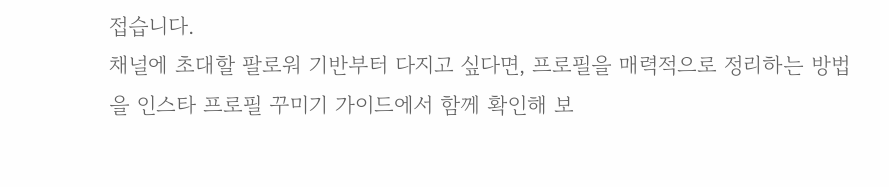접습니다.
채널에 초대할 팔로워 기반부터 다지고 싶다면, 프로필을 매력적으로 정리하는 방법을 인스타 프로필 꾸미기 가이드에서 함께 확인해 보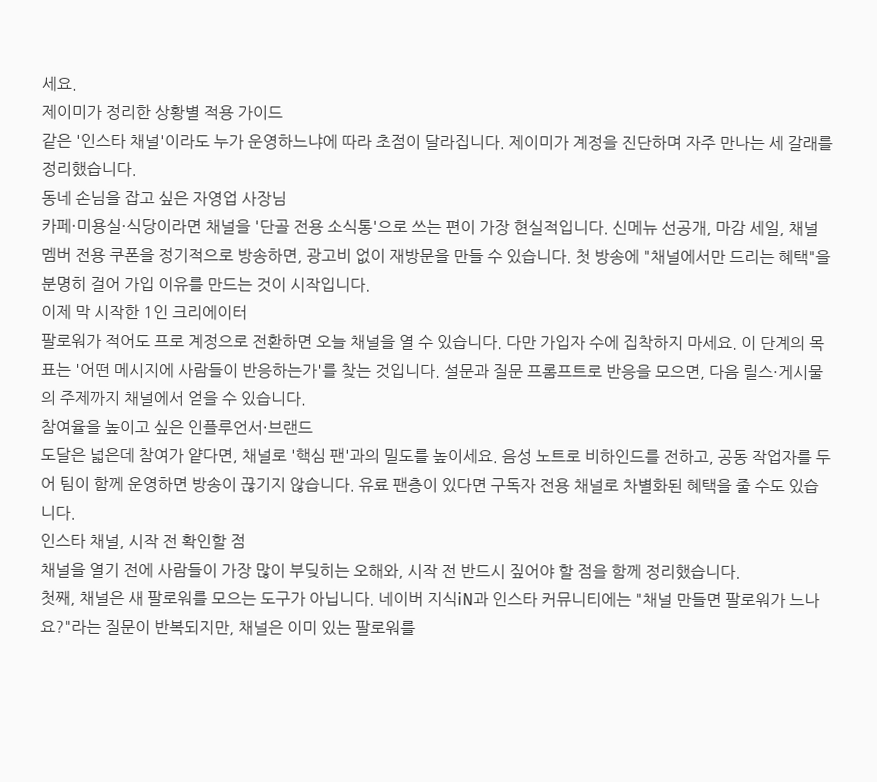세요.
제이미가 정리한 상황별 적용 가이드
같은 '인스타 채널'이라도 누가 운영하느냐에 따라 초점이 달라집니다. 제이미가 계정을 진단하며 자주 만나는 세 갈래를 정리했습니다.
동네 손님을 잡고 싶은 자영업 사장님
카페·미용실·식당이라면 채널을 '단골 전용 소식통'으로 쓰는 편이 가장 현실적입니다. 신메뉴 선공개, 마감 세일, 채널 멤버 전용 쿠폰을 정기적으로 방송하면, 광고비 없이 재방문을 만들 수 있습니다. 첫 방송에 "채널에서만 드리는 혜택"을 분명히 걸어 가입 이유를 만드는 것이 시작입니다.
이제 막 시작한 1인 크리에이터
팔로워가 적어도 프로 계정으로 전환하면 오늘 채널을 열 수 있습니다. 다만 가입자 수에 집착하지 마세요. 이 단계의 목표는 '어떤 메시지에 사람들이 반응하는가'를 찾는 것입니다. 설문과 질문 프롬프트로 반응을 모으면, 다음 릴스·게시물의 주제까지 채널에서 얻을 수 있습니다.
참여율을 높이고 싶은 인플루언서·브랜드
도달은 넓은데 참여가 얕다면, 채널로 '핵심 팬'과의 밀도를 높이세요. 음성 노트로 비하인드를 전하고, 공동 작업자를 두어 팀이 함께 운영하면 방송이 끊기지 않습니다. 유료 팬층이 있다면 구독자 전용 채널로 차별화된 혜택을 줄 수도 있습니다.
인스타 채널, 시작 전 확인할 점
채널을 열기 전에 사람들이 가장 많이 부딪히는 오해와, 시작 전 반드시 짚어야 할 점을 함께 정리했습니다.
첫째, 채널은 새 팔로워를 모으는 도구가 아닙니다. 네이버 지식iN과 인스타 커뮤니티에는 "채널 만들면 팔로워가 느나요?"라는 질문이 반복되지만, 채널은 이미 있는 팔로워를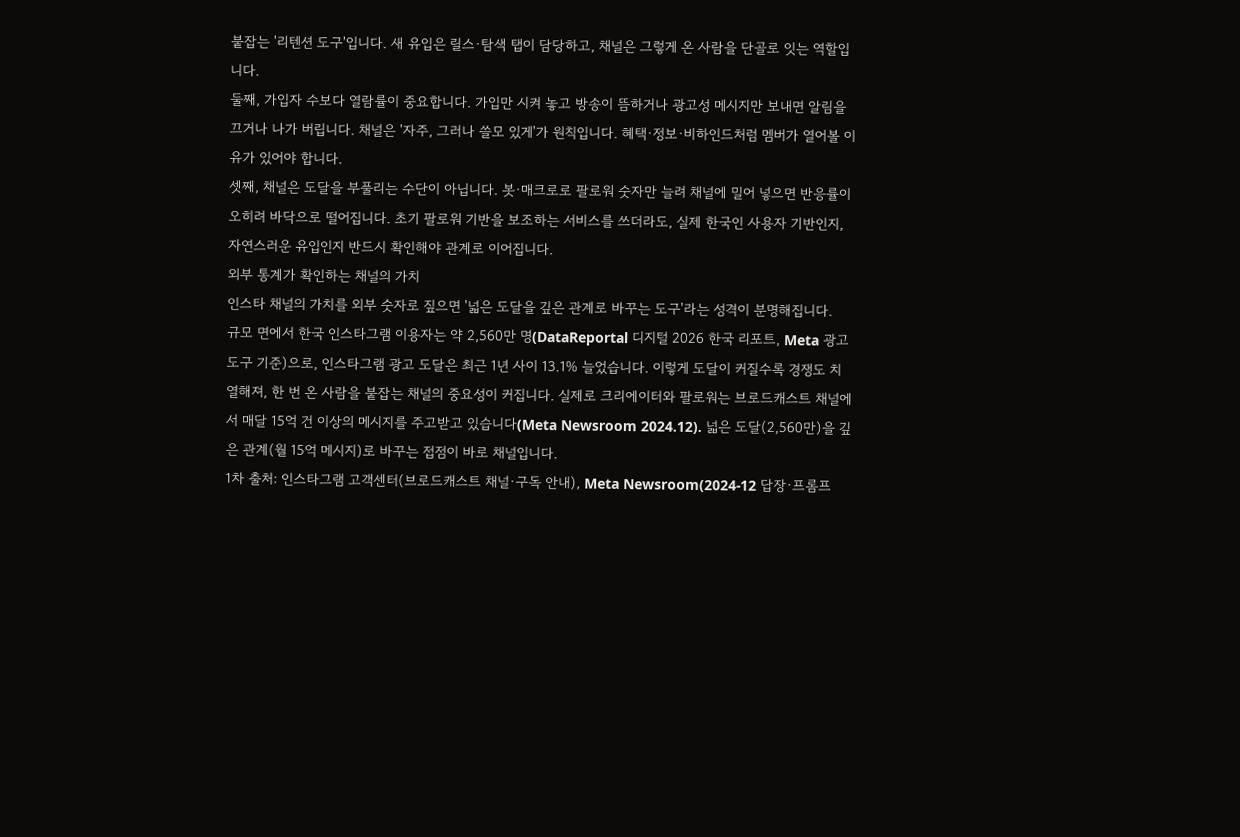붙잡는 '리텐션 도구'입니다. 새 유입은 릴스·탐색 탭이 담당하고, 채널은 그렇게 온 사람을 단골로 잇는 역할입니다.
둘째, 가입자 수보다 열람률이 중요합니다. 가입만 시켜 놓고 방송이 뜸하거나 광고성 메시지만 보내면 알림을 끄거나 나가 버립니다. 채널은 '자주, 그러나 쓸모 있게'가 원칙입니다. 혜택·정보·비하인드처럼 멤버가 열어볼 이유가 있어야 합니다.
셋째, 채널은 도달을 부풀리는 수단이 아닙니다. 봇·매크로로 팔로워 숫자만 늘려 채널에 밀어 넣으면 반응률이 오히려 바닥으로 떨어집니다. 초기 팔로워 기반을 보조하는 서비스를 쓰더라도, 실제 한국인 사용자 기반인지, 자연스러운 유입인지 반드시 확인해야 관계로 이어집니다.
외부 통계가 확인하는 채널의 가치
인스타 채널의 가치를 외부 숫자로 짚으면 '넓은 도달을 깊은 관계로 바꾸는 도구'라는 성격이 분명해집니다.
규모 면에서 한국 인스타그램 이용자는 약 2,560만 명(DataReportal 디지털 2026 한국 리포트, Meta 광고 도구 기준)으로, 인스타그램 광고 도달은 최근 1년 사이 13.1% 늘었습니다. 이렇게 도달이 커질수록 경쟁도 치열해져, 한 번 온 사람을 붙잡는 채널의 중요성이 커집니다. 실제로 크리에이터와 팔로워는 브로드캐스트 채널에서 매달 15억 건 이상의 메시지를 주고받고 있습니다(Meta Newsroom 2024.12). 넓은 도달(2,560만)을 깊은 관계(월 15억 메시지)로 바꾸는 접점이 바로 채널입니다.
1차 출처: 인스타그램 고객센터(브로드캐스트 채널·구독 안내), Meta Newsroom(2024-12 답장·프롬프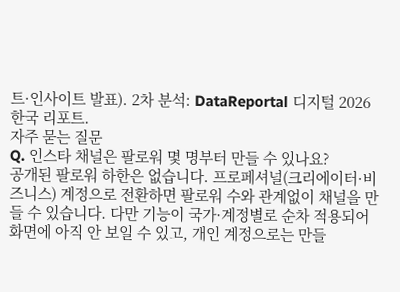트·인사이트 발표). 2차 분석: DataReportal 디지털 2026 한국 리포트.
자주 묻는 질문
Q. 인스타 채널은 팔로워 몇 명부터 만들 수 있나요?
공개된 팔로워 하한은 없습니다. 프로페셔널(크리에이터·비즈니스) 계정으로 전환하면 팔로워 수와 관계없이 채널을 만들 수 있습니다. 다만 기능이 국가·계정별로 순차 적용되어 화면에 아직 안 보일 수 있고, 개인 계정으로는 만들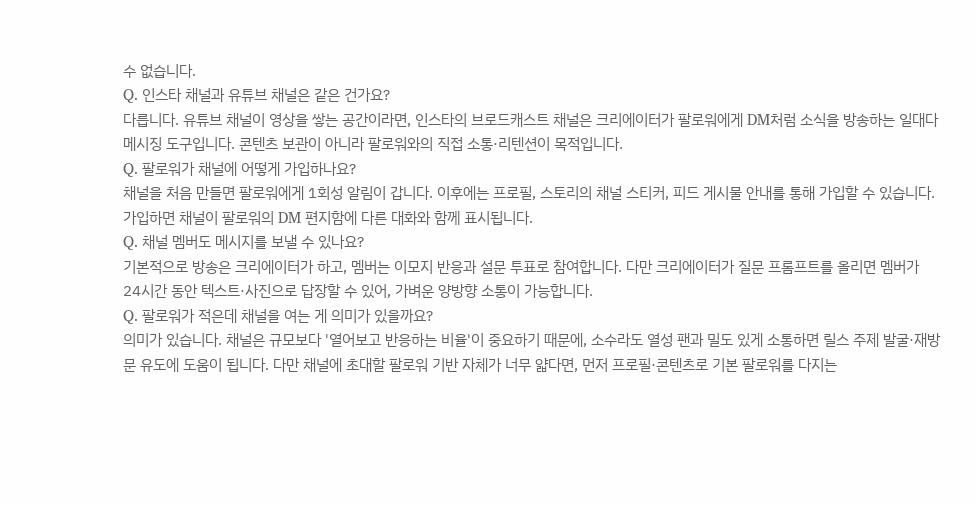수 없습니다.
Q. 인스타 채널과 유튜브 채널은 같은 건가요?
다릅니다. 유튜브 채널이 영상을 쌓는 공간이라면, 인스타의 브로드캐스트 채널은 크리에이터가 팔로워에게 DM처럼 소식을 방송하는 일대다 메시징 도구입니다. 콘텐츠 보관이 아니라 팔로워와의 직접 소통·리텐션이 목적입니다.
Q. 팔로워가 채널에 어떻게 가입하나요?
채널을 처음 만들면 팔로워에게 1회성 알림이 갑니다. 이후에는 프로필, 스토리의 채널 스티커, 피드 게시물 안내를 통해 가입할 수 있습니다. 가입하면 채널이 팔로워의 DM 편지함에 다른 대화와 함께 표시됩니다.
Q. 채널 멤버도 메시지를 보낼 수 있나요?
기본적으로 방송은 크리에이터가 하고, 멤버는 이모지 반응과 설문 투표로 참여합니다. 다만 크리에이터가 질문 프롬프트를 올리면 멤버가 24시간 동안 텍스트·사진으로 답장할 수 있어, 가벼운 양방향 소통이 가능합니다.
Q. 팔로워가 적은데 채널을 여는 게 의미가 있을까요?
의미가 있습니다. 채널은 규모보다 '열어보고 반응하는 비율'이 중요하기 때문에, 소수라도 열성 팬과 밀도 있게 소통하면 릴스 주제 발굴·재방문 유도에 도움이 됩니다. 다만 채널에 초대할 팔로워 기반 자체가 너무 얇다면, 먼저 프로필·콘텐츠로 기본 팔로워를 다지는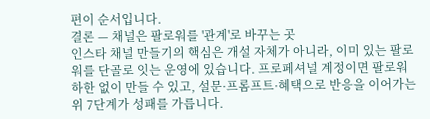편이 순서입니다.
결론 — 채널은 팔로워를 '관계'로 바꾸는 곳
인스타 채널 만들기의 핵심은 개설 자체가 아니라, 이미 있는 팔로워를 단골로 잇는 운영에 있습니다. 프로페셔널 계정이면 팔로워 하한 없이 만들 수 있고, 설문·프롬프트·혜택으로 반응을 이어가는 위 7단계가 성패를 가릅니다.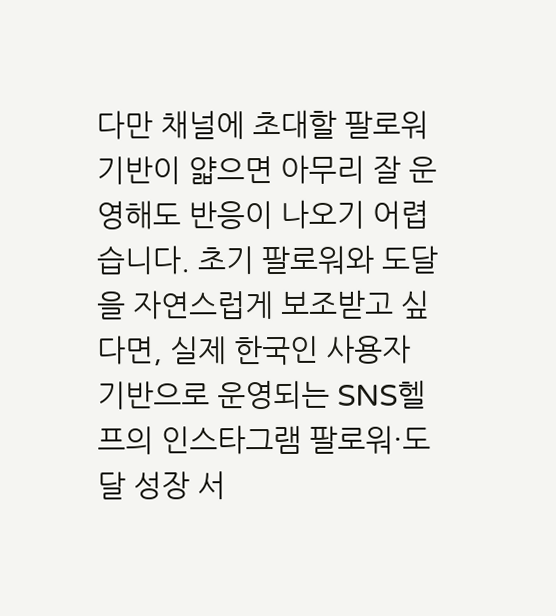다만 채널에 초대할 팔로워 기반이 얇으면 아무리 잘 운영해도 반응이 나오기 어렵습니다. 초기 팔로워와 도달을 자연스럽게 보조받고 싶다면, 실제 한국인 사용자 기반으로 운영되는 SNS헬프의 인스타그램 팔로워·도달 성장 서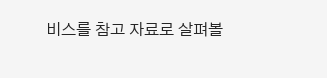비스를 참고 자료로 살펴볼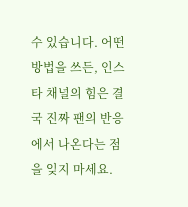수 있습니다. 어떤 방법을 쓰든, 인스타 채널의 힘은 결국 진짜 팬의 반응에서 나온다는 점을 잊지 마세요.